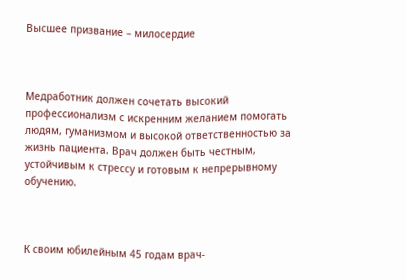Высшее призвание – милосердие



Медработник должен сочетать высокий профессионализм с искренним желанием помогать людям, гуманизмом и высокой ответственностью за жизнь пациента. Врач должен быть честным, устойчивым к стрессу и готовым к непрерывному обучению.



К своим юбилейным 45 годам врач-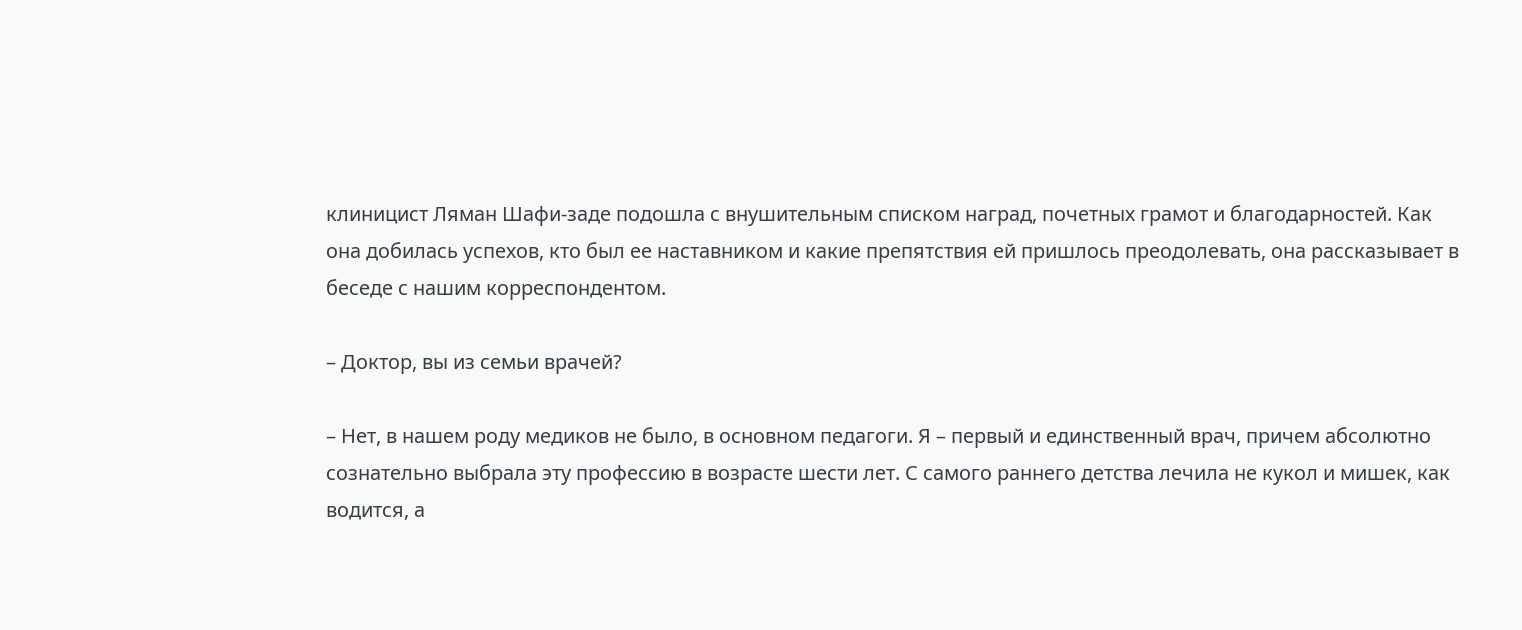клиницист Ляман Шафи-заде подошла с внушительным списком наград, почетных грамот и благодарностей. Как она добилась успехов, кто был ее наставником и какие препятствия ей пришлось преодолевать, она рассказывает в беседе с нашим корреспондентом.

– Доктор, вы из семьи врачей?

– Нет, в нашем роду медиков не было, в основном педагоги. Я – первый и единственный врач, причем абсолютно сознательно выбрала эту профессию в возрасте шести лет. С самого раннего детства лечила не кукол и мишек, как водится, а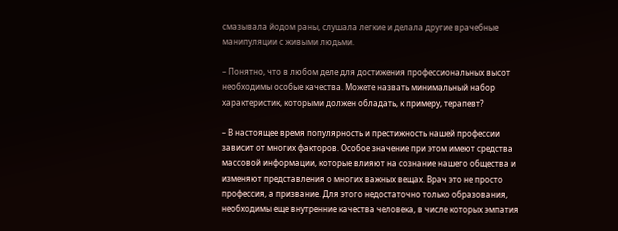смазывала йодом раны, слушала легкие и делала другие врачебные манипуляции с живыми людьми.

– Понятно, что в любом деле для достижения профессиональных высот необходимы особые качества. Можете назвать минимальный набор характеристик, которыми должен обладать, к примеру, терапевт?

– В настоящее время популярность и престижность нашей профессии зависит от многих факторов. Особое значение при этом имеют средства массовой информации, которые влияют на сознание нашего общества и изменяют представления о многих важных вещах. Врач это не просто профессия, а призвание. Для этого недостаточно только образования, необходимы еще внутренние качества человека, в числе которых эмпатия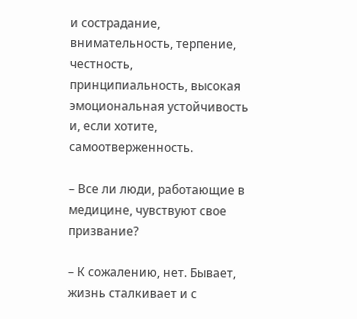и сострадание, внимательность, терпение, честность, принципиальность, высокая эмоциональная устойчивость и, если хотите, самоотверженность.

– Все ли люди, работающие в медицине, чувствуют свое призвание?

– К сожалению, нет. Бывает, жизнь сталкивает и с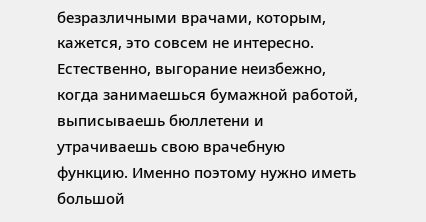безразличными врачами, которым, кажется, это совсем не интересно. Естественно, выгорание неизбежно, когда занимаешься бумажной работой, выписываешь бюллетени и утрачиваешь свою врачебную функцию. Именно поэтому нужно иметь большой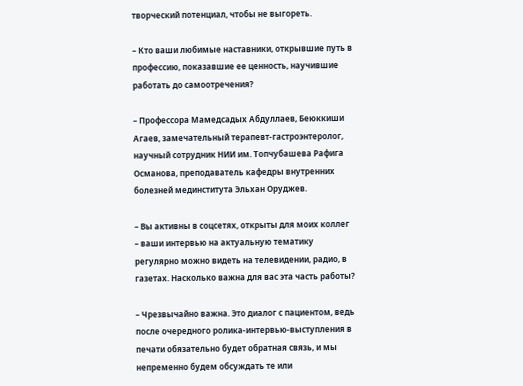творческий потенциал, чтобы не выгореть.

– Кто ваши любимые наставники, открывшие путь в профессию, показавшие ее ценность, научившие работать до самоотречения?

– Профессора Мамедсадых Абдуллаев, Беюккиши Агаев, замечательный терапевт-гастроэнтеролог, научный сотрудник НИИ им. Топчубашева Рафига Османова, преподаватель кафедры внутренних болезней мединститута Эльхан Оруджев.

– Вы активны в соцсетях, открыты для моих коллег – ваши интервью на актуальную тематику регулярно можно видеть на телевидении, радио, в газетах. Насколько важна для вас эта часть работы?

– Чрезвычайно важна. Это диалог с пациентом, ведь после очередного ролика-интервью-выступления в печати обязательно будет обратная связь, и мы непременно будем обсуждать те или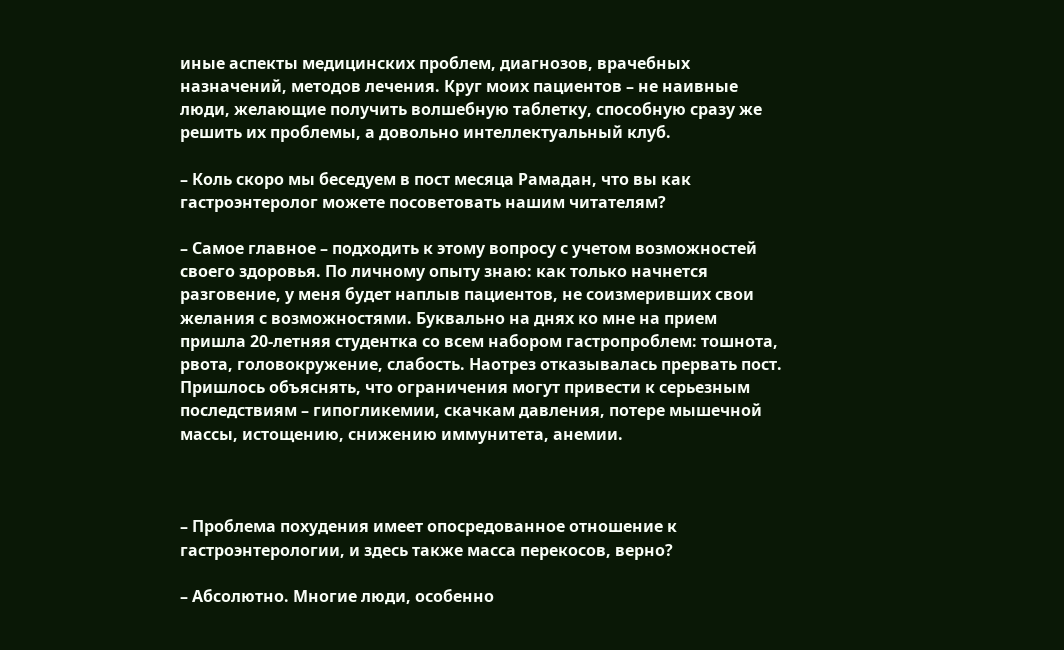иные аспекты медицинских проблем, диагнозов, врачебных назначений, методов лечения. Круг моих пациентов – не наивные люди, желающие получить волшебную таблетку, способную сразу же решить их проблемы, а довольно интеллектуальный клуб.

– Коль скоро мы беседуем в пост месяца Рамадан, что вы как гастроэнтеролог можете посоветовать нашим читателям?

– Самое главное – подходить к этому вопросу с учетом возможностей своего здоровья. По личному опыту знаю: как только начнется разговение, у меня будет наплыв пациентов, не соизмеривших свои желания с возможностями. Буквально на днях ко мне на прием пришла 20-летняя студентка со всем набором гастропроблем: тошнота, рвота, головокружение, слабость. Наотрез отказывалась прервать пост. Пришлось объяснять, что ограничения могут привести к серьезным последствиям – гипогликемии, скачкам давления, потере мышечной массы, истощению, снижению иммунитета, анемии.



– Проблема похудения имеет опосредованное отношение к гастроэнтерологии, и здесь также масса перекосов, верно?

– Абсолютно. Многие люди, особенно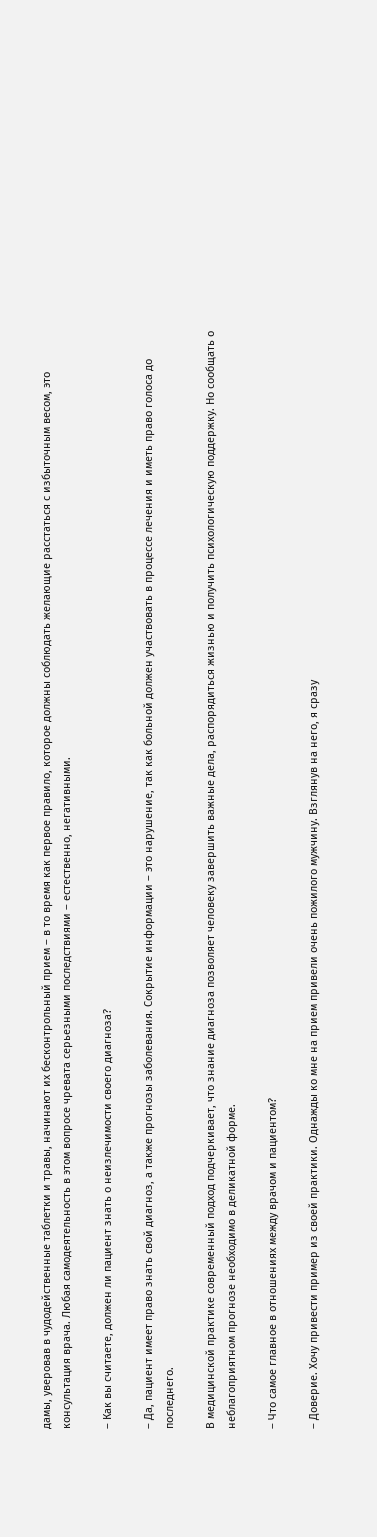дамы, уверовав в чудодейственные таблетки и травы, начинают их бесконтрольный прием – в то время как первое правило, которое должны соблюдать желающие расстаться с избыточным весом, это консультация врача. Любая самодеятельность в этом вопросе чревата серьезными последствиями – естественно, негативными.

– Как вы считаете, должен ли пациент знать о неизлечимости своего диагноза?

– Да, пациент имеет право знать свой диагноз, а также прогнозы заболевания. Сокрытие информации – это нарушение, так как больной должен участвовать в процессе лечения и иметь право голоса до последнего.

В медицинской практике современный подход подчеркивает, что знание диагноза позволяет человеку завершить важные дела, распорядиться жизнью и получить психологическую поддержку. Но сообщать о неблагоприятном прогнозе необходимо в деликатной форме.

– Что самое главное в отношениях между врачом и пациентом?

– Доверие. Хочу привести пример из своей практики. Однажды ко мне на прием привели очень пожилого мужчину. Взглянув на него, я сразу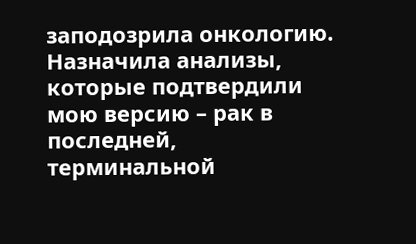заподозрила онкологию. Назначила анализы, которые подтвердили мою версию – рак в последней, терминальной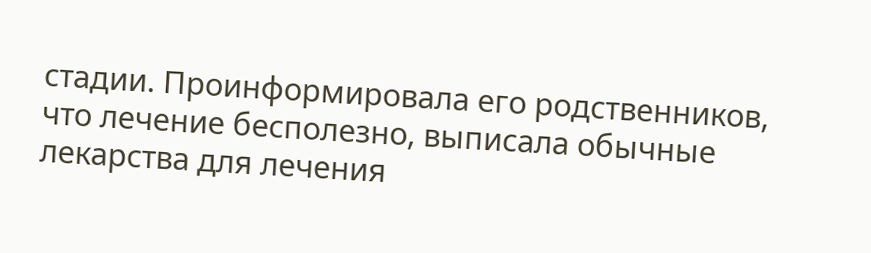стадии. Проинформировала его родственников, что лечение бесполезно, выписала обычные лекарства для лечения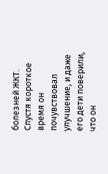болезней ЖКТ. Спустя короткое время он почувствовал улучшение, и даже его дети поверили, что он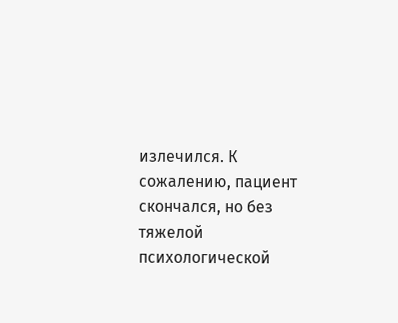излечился. К сожалению, пациент скончался, но без тяжелой психологической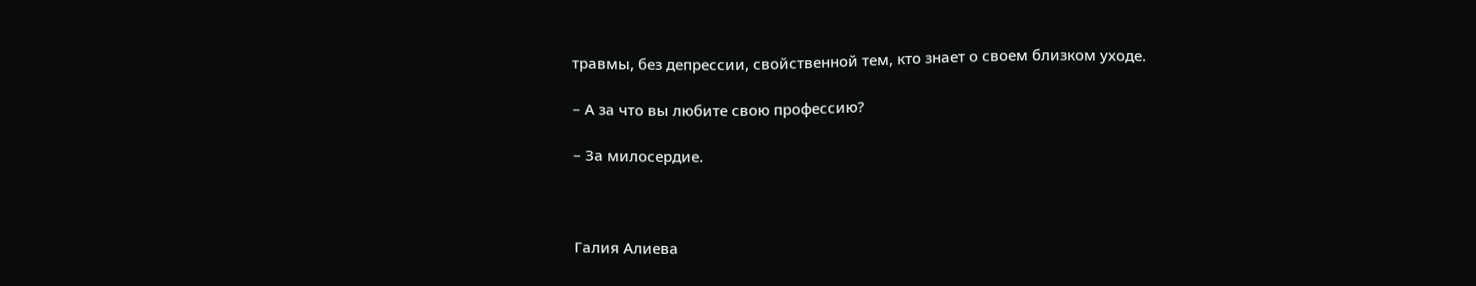травмы, без депрессии, свойственной тем, кто знает о своем близком уходе.

– А за что вы любите свою профессию?

– За милосердие.



Галия Алиева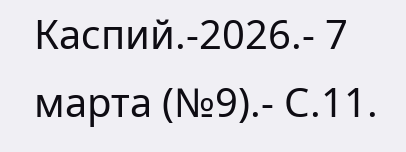Каспий.-2026.- 7 марта (№9).- С.11.